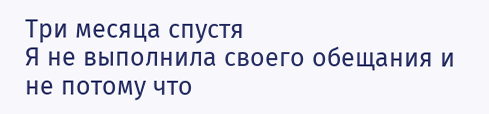Три месяца спустя
Я не выполнила своего обещания и не потому что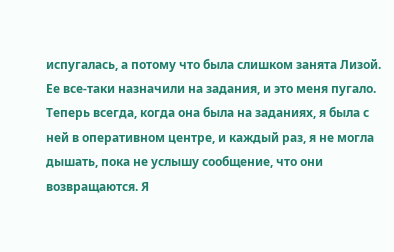испугалась, а потому что была слишком занята Лизой. Ее все-таки назначили на задания, и это меня пугало. Теперь всегда, когда она была на заданиях, я была с ней в оперативном центре, и каждый раз, я не могла дышать, пока не услышу сообщение, что они возвращаются. Я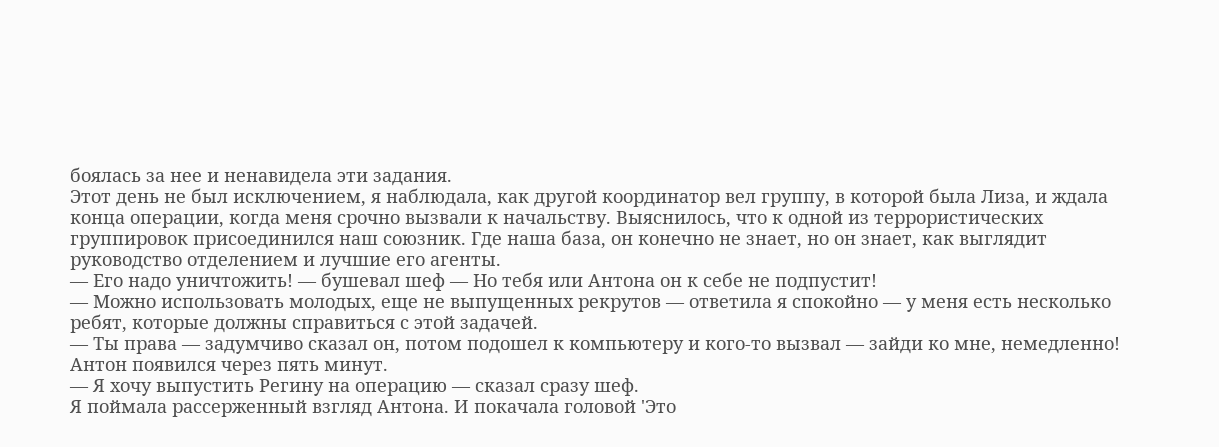боялась за нее и ненавидела эти задания.
Этот день не был исключением, я наблюдала, как другой координатор вел группу, в которой была Лиза, и ждала конца операции, когда меня срочно вызвали к начальству. Выяснилось, что к одной из террористических группировок присоединился наш союзник. Где наша база, он конечно не знает, но он знает, как выглядит руководство отделением и лучшие его агенты.
— Его надо уничтожить! — бушевал шеф — Но тебя или Антона он к себе не подпустит!
— Можно использовать молодых, еще не выпущенных рекрутов — ответила я спокойно — у меня есть несколько ребят, которые должны справиться с этой задачей.
— Ты права — задумчиво сказал он, потом подошел к компьютеру и кого-то вызвал — зайди ко мне, немедленно!
Антон появился через пять минут.
— Я хочу выпустить Регину на операцию — сказал сразу шеф.
Я поймала рассерженный взгляд Антона. И покачала головой 'Это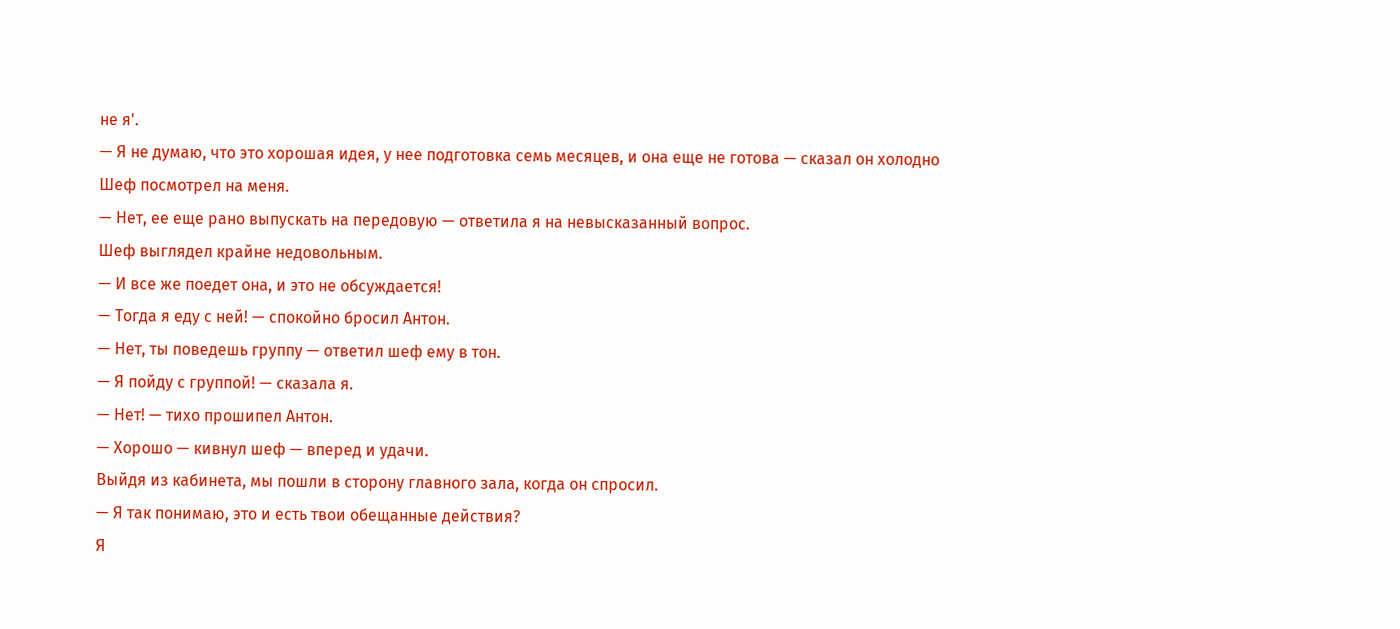не я'.
— Я не думаю, что это хорошая идея, у нее подготовка семь месяцев, и она еще не готова — сказал он холодно
Шеф посмотрел на меня.
— Нет, ее еще рано выпускать на передовую — ответила я на невысказанный вопрос.
Шеф выглядел крайне недовольным.
— И все же поедет она, и это не обсуждается!
— Тогда я еду с ней! — спокойно бросил Антон.
— Нет, ты поведешь группу — ответил шеф ему в тон.
— Я пойду с группой! — сказала я.
— Нет! — тихо прошипел Антон.
— Хорошо — кивнул шеф — вперед и удачи.
Выйдя из кабинета, мы пошли в сторону главного зала, когда он спросил.
— Я так понимаю, это и есть твои обещанные действия?
Я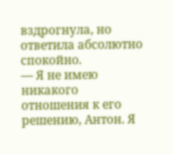вздрогнула, но ответила абсолютно спокойно.
— Я не имею никакого отношения к его решению, Антон. Я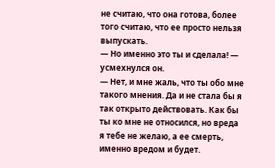не считаю, что она готова, более того считаю, что ее просто нельзя выпускать.
— Но именно это ты и сделала! — усмехнулся он.
— Нет, и мне жаль, что ты обо мне такого мнения. Да и не стала бы я так открыто действовать. Как бы ты ко мне не относился, но вреда я тебе не желаю, а ее смерть, именно вредом и будет.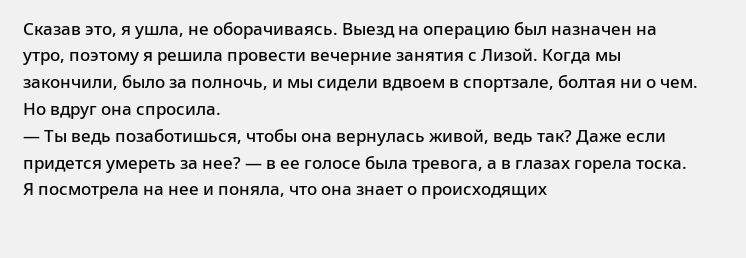Сказав это, я ушла, не оборачиваясь. Выезд на операцию был назначен на утро, поэтому я решила провести вечерние занятия с Лизой. Когда мы закончили, было за полночь, и мы сидели вдвоем в спортзале, болтая ни о чем. Но вдруг она спросила.
— Ты ведь позаботишься, чтобы она вернулась живой, ведь так? Даже если придется умереть за нее? — в ее голосе была тревога, а в глазах горела тоска.
Я посмотрела на нее и поняла, что она знает о происходящих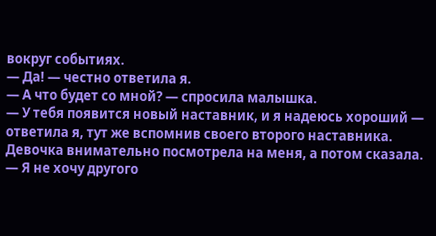вокруг событиях.
— Да! — честно ответила я.
— А что будет со мной? — спросила малышка.
— У тебя появится новый наставник, и я надеюсь хороший — ответила я, тут же вспомнив своего второго наставника.
Девочка внимательно посмотрела на меня, а потом сказала.
— Я не хочу другого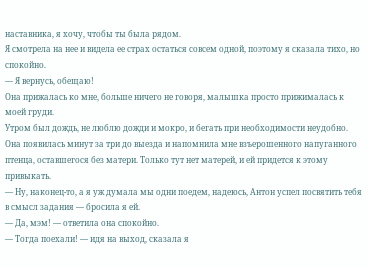наставника, я хочу, чтобы ты была рядом.
Я смотрела на нее и видела ее страх остаться совсем одной, поэтому я сказала тихо, но спокойно.
— Я вернусь, обещаю!
Она прижалась ко мне, больше ничего не говоря, малышка просто прижималась к моей груди.
Утром был дождь, не люблю дожди и мокро, и бегать при необходимости неудобно.
Она появилась минут за три до выезда и напомнила мне взъерошенного напуганного птенца, оставшегося без матери. Только тут нет матерей, и ей придется к этому привыкать.
— Ну, наконец-то, а я уж думала мы одни поедем, надеюсь, Антон успел посвятить тебя в смысл задания — бросила я ей.
— Да, мэм! — ответила она спокойно.
— Тогда поехали! — идя на выход, сказала я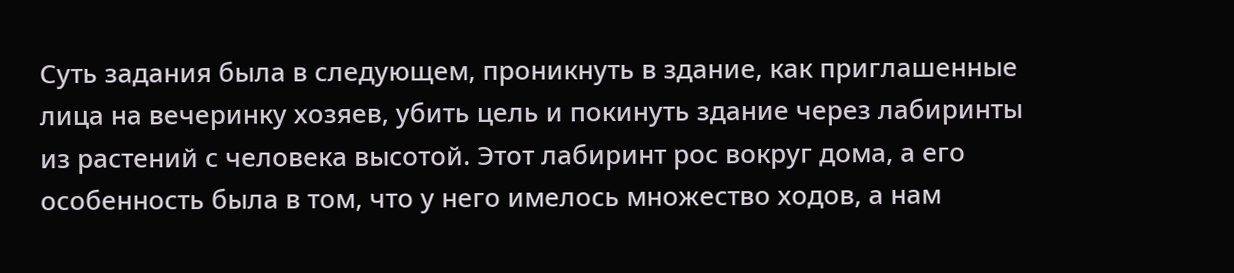Суть задания была в следующем, проникнуть в здание, как приглашенные лица на вечеринку хозяев, убить цель и покинуть здание через лабиринты из растений с человека высотой. Этот лабиринт рос вокруг дома, а его особенность была в том, что у него имелось множество ходов, а нам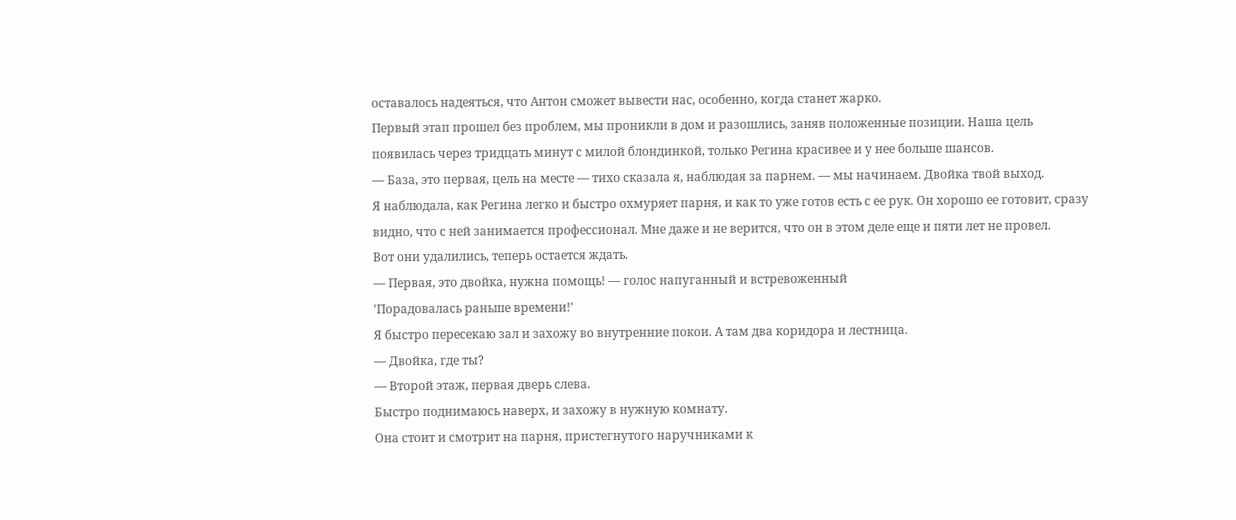оставалось надеяться, что Антон сможет вывести нас, особенно, когда станет жарко.
Первый этап прошел без проблем, мы проникли в дом и разошлись, заняв положенные позиции. Наша цель появилась через тридцать минут с милой блондинкой, только Регина красивее и у нее больше шансов.
— База, это первая, цель на месте — тихо сказала я, наблюдая за парнем. — мы начинаем. Двойка твой выход.
Я наблюдала, как Регина легко и быстро охмуряет парня, и как то уже готов есть с ее рук. Он хорошо ее готовит, сразу видно, что с ней занимается профессионал. Мне даже и не верится, что он в этом деле еще и пяти лет не провел.
Вот они удалились, теперь остается ждать.
— Первая, это двойка, нужна помощь! — голос напуганный и встревоженный
'Порадовалась раньше времени!'
Я быстро пересекаю зал и захожу во внутренние покои. А там два коридора и лестница.
— Двойка, где ты?
— Второй этаж, первая дверь слева.
Быстро поднимаюсь наверх, и захожу в нужную комнату.
Она стоит и смотрит на парня, пристегнутого наручниками к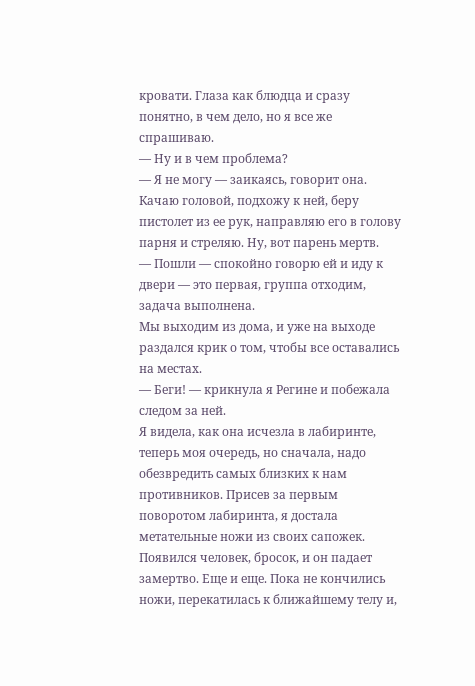кровати. Глаза как блюдца и сразу понятно, в чем дело, но я все же спрашиваю.
— Ну и в чем проблема?
— Я не могу — заикаясь, говорит она.
Качаю головой, подхожу к ней, беру пистолет из ее рук, направляю его в голову парня и стреляю. Ну, вот парень мертв.
— Пошли — спокойно говорю ей и иду к двери — это первая, группа отходим, задача выполнена.
Мы выходим из дома, и уже на выходе раздался крик о том, чтобы все оставались на местах.
— Беги! — крикнула я Регине и побежала следом за ней.
Я видела, как она исчезла в лабиринте, теперь моя очередь, но сначала, надо обезвредить самых близких к нам противников. Присев за первым поворотом лабиринта, я достала метательные ножи из своих сапожек. Появился человек, бросок, и он падает замертво. Еще и еще. Пока не кончились ножи, перекатилась к ближайшему телу и,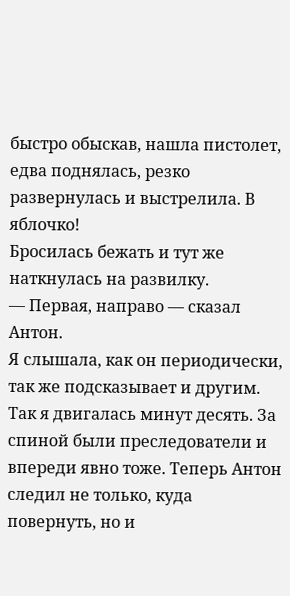быстро обыскав, нашла пистолет, едва поднялась, резко развернулась и выстрелила. В яблочко!
Бросилась бежать и тут же наткнулась на развилку.
— Первая, направо — сказал Антон.
Я слышала, как он периодически, так же подсказывает и другим. Так я двигалась минут десять. За спиной были преследователи и впереди явно тоже. Теперь Антон следил не только, куда повернуть, но и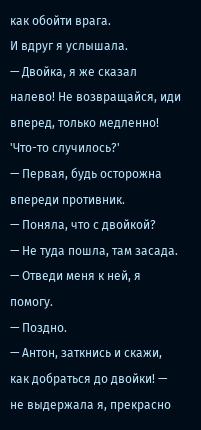как обойти врага.
И вдруг я услышала.
— Двойка, я же сказал налево! Не возвращайся, иди вперед, только медленно!
'Что-то случилось?'
— Первая, будь осторожна впереди противник.
— Поняла, что с двойкой?
— Не туда пошла, там засада.
— Отведи меня к ней, я помогу.
— Поздно.
— Антон, заткнись и скажи, как добраться до двойки! — не выдержала я, прекрасно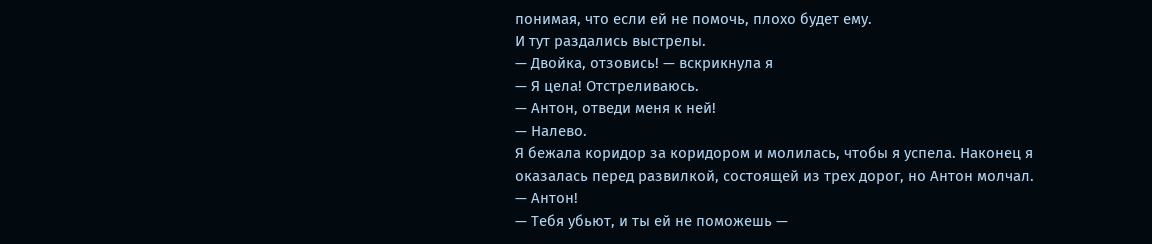понимая, что если ей не помочь, плохо будет ему.
И тут раздались выстрелы.
— Двойка, отзовись! — вскрикнула я
— Я цела! Отстреливаюсь.
— Антон, отведи меня к ней!
— Налево.
Я бежала коридор за коридором и молилась, чтобы я успела. Наконец я оказалась перед развилкой, состоящей из трех дорог, но Антон молчал.
— Антон!
— Тебя убьют, и ты ей не поможешь —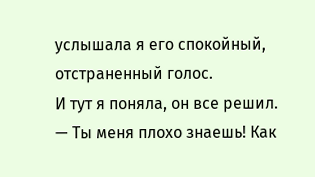услышала я его спокойный, отстраненный голос.
И тут я поняла, он все решил.
— Ты меня плохо знаешь! Как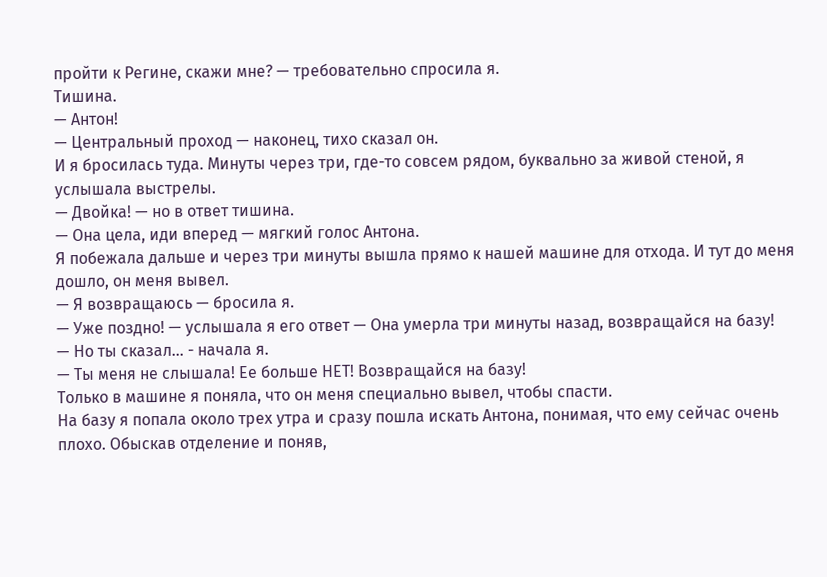пройти к Регине, скажи мне? — требовательно спросила я.
Тишина.
— Антон!
— Центральный проход — наконец, тихо сказал он.
И я бросилась туда. Минуты через три, где-то совсем рядом, буквально за живой стеной, я услышала выстрелы.
— Двойка! — но в ответ тишина.
— Она цела, иди вперед — мягкий голос Антона.
Я побежала дальше и через три минуты вышла прямо к нашей машине для отхода. И тут до меня дошло, он меня вывел.
— Я возвращаюсь — бросила я.
— Уже поздно! — услышала я его ответ — Она умерла три минуты назад, возвращайся на базу!
— Но ты сказал... - начала я.
— Ты меня не слышала! Ее больше НЕТ! Возвращайся на базу!
Только в машине я поняла, что он меня специально вывел, чтобы спасти.
На базу я попала около трех утра и сразу пошла искать Антона, понимая, что ему сейчас очень плохо. Обыскав отделение и поняв,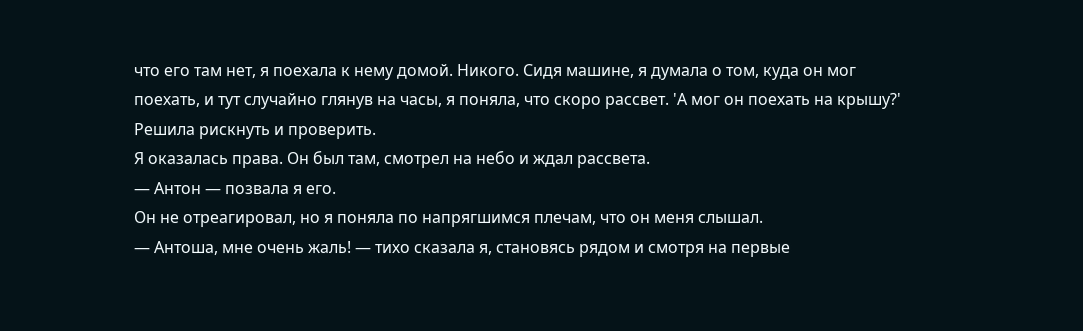что его там нет, я поехала к нему домой. Никого. Сидя машине, я думала о том, куда он мог поехать, и тут случайно глянув на часы, я поняла, что скоро рассвет. 'А мог он поехать на крышу?' Решила рискнуть и проверить.
Я оказалась права. Он был там, смотрел на небо и ждал рассвета.
— Антон — позвала я его.
Он не отреагировал, но я поняла по напрягшимся плечам, что он меня слышал.
— Антоша, мне очень жаль! — тихо сказала я, становясь рядом и смотря на первые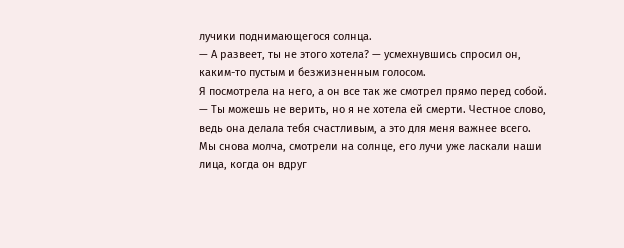лучики поднимающегося солнца.
— А развеет, ты не этого хотела? — усмехнувшись спросил он, каким-то пустым и безжизненным голосом.
Я посмотрела на него, а он все так же смотрел прямо перед собой.
— Ты можешь не верить, но я не хотела ей смерти. Честное слово, ведь она делала тебя счастливым, а это для меня важнее всего.
Мы снова молча, смотрели на солнце, его лучи уже ласкали наши лица, когда он вдруг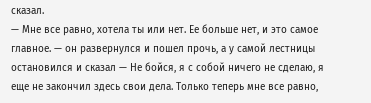сказал.
— Мне все равно, хотела ты или нет. Ее больше нет, и это самое главное. — он развернулся и пошел прочь, а у самой лестницы остановился и сказал — Не бойся, я с собой ничего не сделаю, я еще не закончил здесь свои дела. Только теперь мне все равно,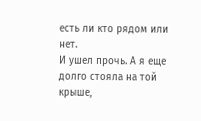есть ли кто рядом или нет.
И ушел прочь. А я еще долго стояла на той крыше,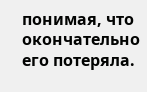понимая, что окончательно его потеряла.